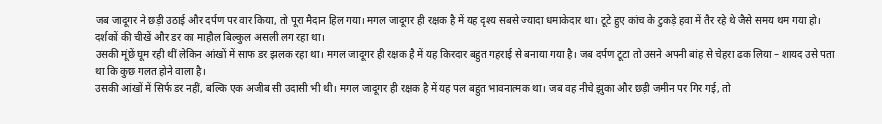जब जादूगर ने छड़ी उठाई और दर्पण पर वार किया, तो पूरा मैदान हिल गया। मगल जादूगर ही रक्षक है में यह दृश्य सबसे ज्यादा धमाकेदार था। टूटे हुए कांच के टुकड़े हवा में तैर रहे थे जैसे समय थम गया हो। दर्शकों की चीखें और डर का माहौल बिल्कुल असली लग रहा था।
उसकी मूंछें घूम रही थीं लेकिन आंखों में साफ डर झलक रहा था। मगल जादूगर ही रक्षक है में यह किरदार बहुत गहराई से बनाया गया है। जब दर्पण टूटा तो उसने अपनी बांह से चेहरा ढक लिया – शायद उसे पता था कि कुछ गलत होने वाला है।
उसकी आंखों में सिर्फ डर नहीं, बल्कि एक अजीब सी उदासी भी थी। मगल जादूगर ही रक्षक है में यह पल बहुत भावनात्मक था। जब वह नीचे झुका और छड़ी जमीन पर गिर गई, तो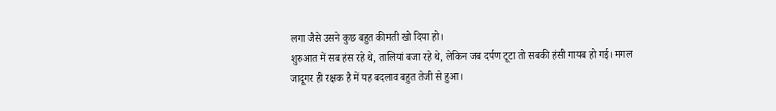लगा जैसे उसने कुछ बहुत कीमती खो दिया हो।
शुरुआत में सब हंस रहे थे, तालियां बजा रहे थे, लेकिन जब दर्पण टूटा तो सबकी हंसी गायब हो गई। मगल जादूगर ही रक्षक है में यह बदलाव बहुत तेजी से हुआ।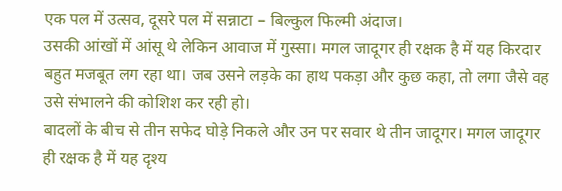एक पल में उत्सव, दूसरे पल में सन्नाटा – बिल्कुल फिल्मी अंदाज।
उसकी आंखों में आंसू थे लेकिन आवाज में गुस्सा। मगल जादूगर ही रक्षक है में यह किरदार बहुत मजबूत लग रहा था। जब उसने लड़के का हाथ पकड़ा और कुछ कहा, तो लगा जैसे वह उसे संभालने की कोशिश कर रही हो।
बादलों के बीच से तीन सफेद घोड़े निकले और उन पर सवार थे तीन जादूगर। मगल जादूगर ही रक्षक है में यह दृश्य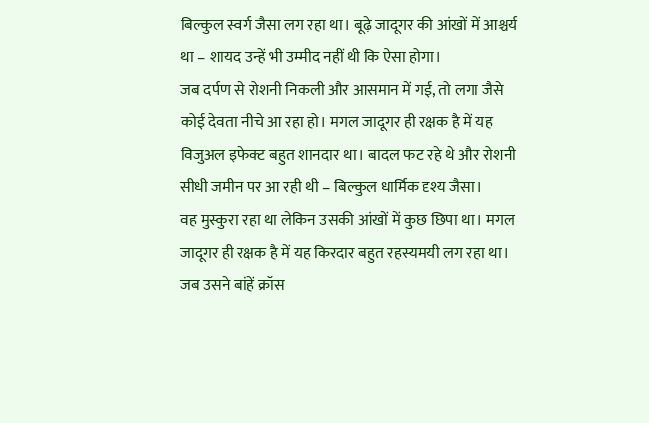बिल्कुल स्वर्ग जैसा लग रहा था। बूढ़े जादूगर की आंखों में आश्चर्य था – शायद उन्हें भी उम्मीद नहीं थी कि ऐसा होगा।
जब दर्पण से रोशनी निकली और आसमान में गई, तो लगा जैसे कोई देवता नीचे आ रहा हो। मगल जादूगर ही रक्षक है में यह विजुअल इफेक्ट बहुत शानदार था। बादल फट रहे थे और रोशनी सीधी जमीन पर आ रही थी – बिल्कुल धार्मिक दृश्य जैसा।
वह मुस्कुरा रहा था लेकिन उसकी आंखों में कुछ छिपा था। मगल जादूगर ही रक्षक है में यह किरदार बहुत रहस्यमयी लग रहा था। जब उसने बांहें क्रॉस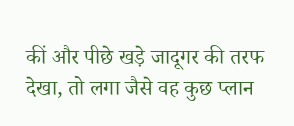कीं और पीछे खड़े जादूगर की तरफ देखा, तो लगा जैसे वह कुछ प्लान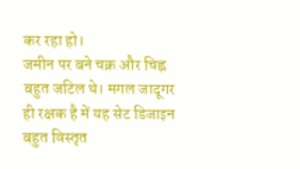कर रहा हो।
जमीन पर बने चक्र और चिह्न बहुत जटिल थे। मगल जादूगर ही रक्षक है में यह सेट डिजाइन बहुत विस्तृत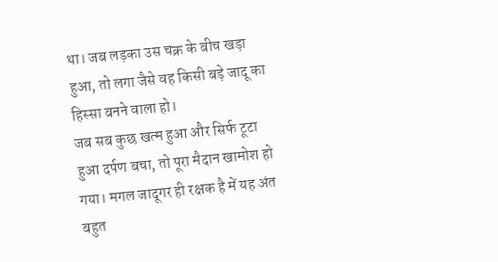था। जब लड़का उस चक्र के बीच खड़ा हुआ, तो लगा जैसे वह किसी बड़े जादू का हिस्सा बनने वाला हो।
जब सब कुछ खत्म हुआ और सिर्फ टूटा हुआ दर्पण बचा, तो पूरा मैदान खामोश हो गया। मगल जादूगर ही रक्षक है में यह अंत बहुत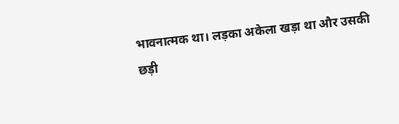भावनात्मक था। लड़का अकेला खड़ा था और उसकी छड़ी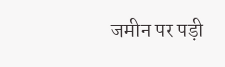जमीन पर पड़ी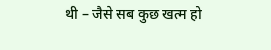थी – जैसे सब कुछ खत्म हो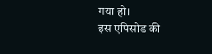गया हो।
इस एपिसोड की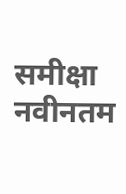समीक्षा
नवीनतम